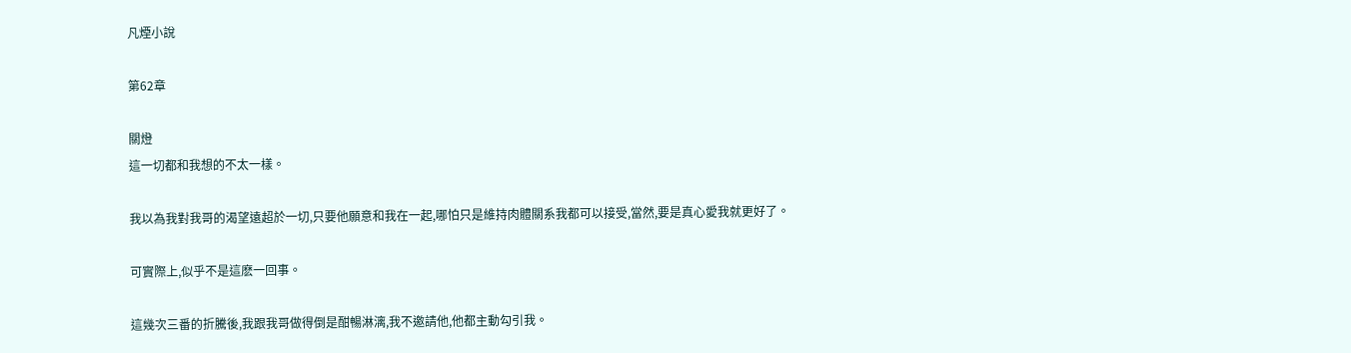凡煙小說

第62章

關燈
這一切都和我想的不太一樣。

我以為我對我哥的渴望遠超於一切,只要他願意和我在一起,哪怕只是維持肉體關系我都可以接受,當然,要是真心愛我就更好了。

可實際上,似乎不是這麽一回事。

這幾次三番的折騰後,我跟我哥做得倒是酣暢淋漓,我不邀請他,他都主動勾引我。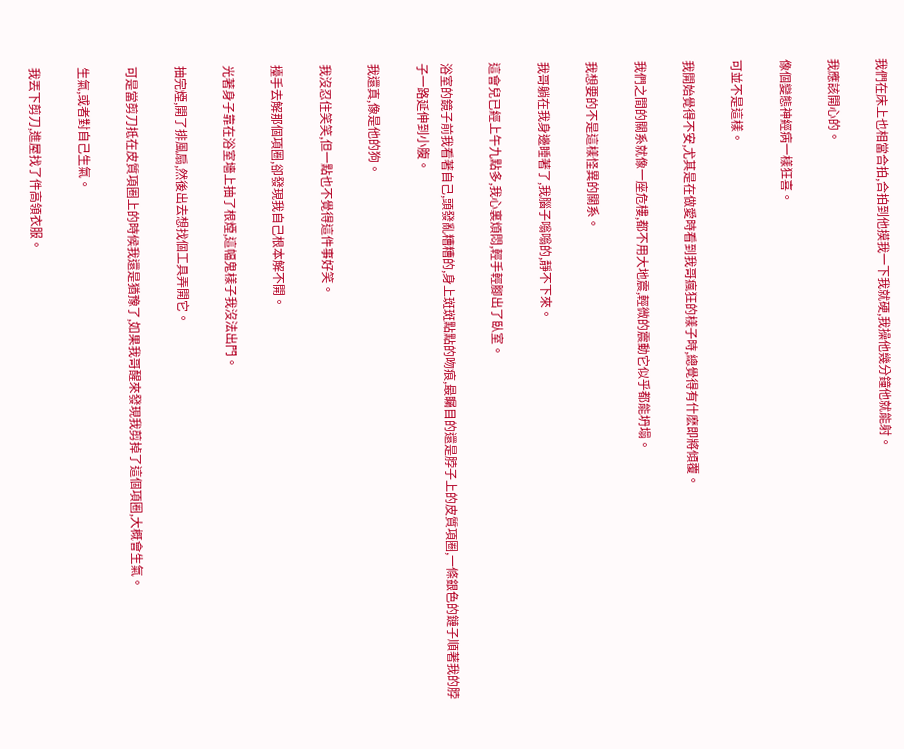我們在床上也相當合拍,合拍到他摸我一下我就硬,我操他幾分鐘他就能射。

我應該開心的。

像個變態神經病一樣狂喜。

可並不是這樣。

我開始覺得不安,尤其是在做愛時看到我哥瘋狂的樣子時,總覺得有什麽即將傾覆。

我們之間的關系就像一座危樓,都不用大地震,輕微的震動它似乎都能坍塌。

我想要的不是這樣怪異的關系。

我哥躺在我身邊睡著了,我腦子嗡嗡的,靜不下來。

這會兒已經上午九點多,我心裏煩悶,輕手輕腳出了臥室。

浴室的鏡子前我看著自己,頭發亂糟糟的,身上斑斑點點的吻痕,最矚目的還是脖子上的皮質項圈,一條銀色的鏈子順著我的脖子一路延伸到小腹。

我還真,像是他的狗。

我沒忍住笑笑,但一點也不覺得這件事好笑。

擡手去解那個項圈,卻發現我自己根本解不開。

光著身子靠在浴室墻上抽了根煙,這幅鬼樣子我沒法出門。

抽完煙,開了排風扇,然後出去想找個工具弄開它。

可是當剪刀抵在皮質項圈上的時候我還是猶豫了,如果我哥醒來發現我剪掉了這個項圈,大概會生氣。

生氣,或者對自己生氣。

我丟下剪刀,進屋找了件高領衣服。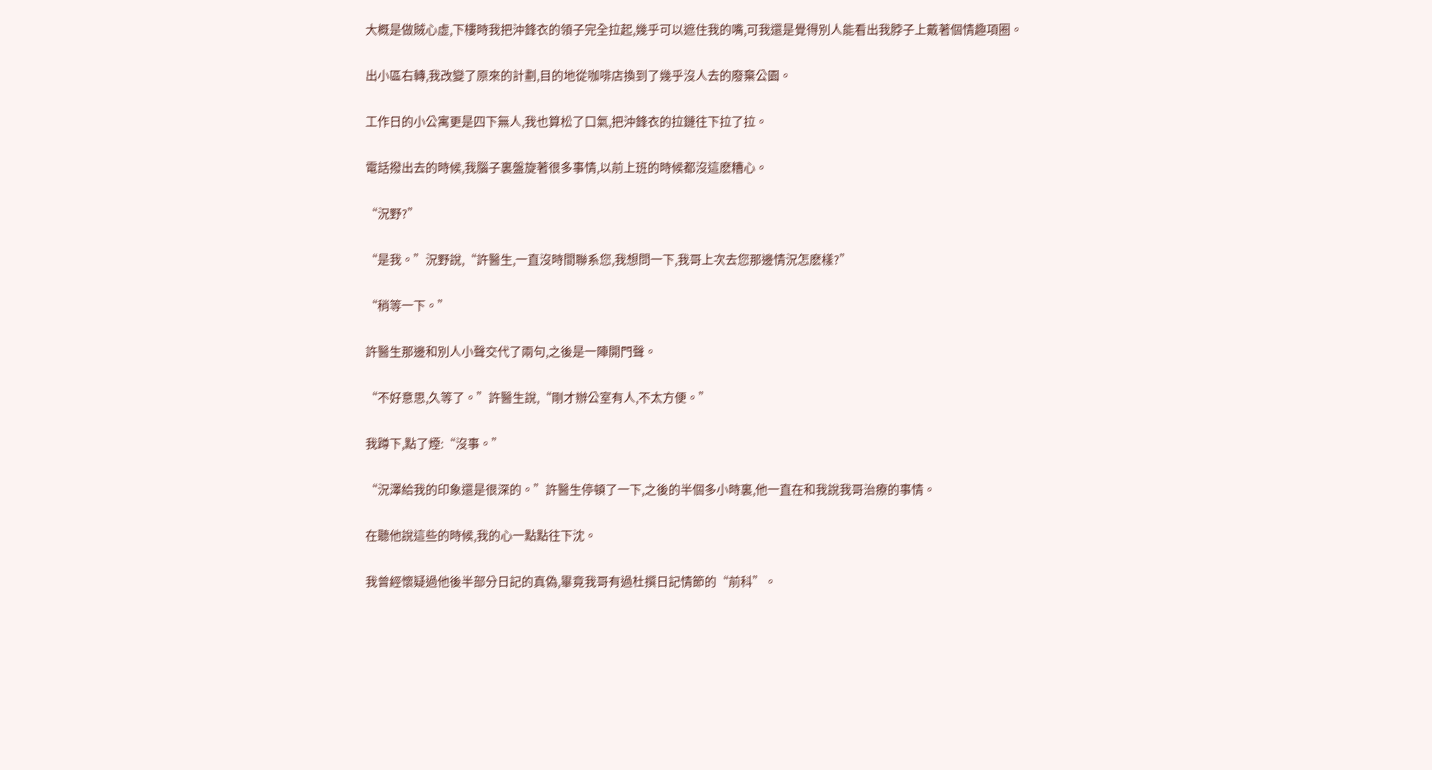大概是做賊心虛,下樓時我把沖鋒衣的領子完全拉起,幾乎可以遮住我的嘴,可我還是覺得別人能看出我脖子上戴著個情趣項圈。

出小區右轉,我改變了原來的計劃,目的地從咖啡店換到了幾乎沒人去的廢棄公園。

工作日的小公寓更是四下無人,我也算松了口氣,把沖鋒衣的拉鏈往下拉了拉。

電話撥出去的時候,我腦子裏盤旋著很多事情,以前上班的時候都沒這麽糟心。

“況野?”

“是我。”況野說,“許醫生,一直沒時間聯系您,我想問一下,我哥上次去您那邊情況怎麽樣?”

“稍等一下。”

許醫生那邊和別人小聲交代了兩句,之後是一陣開門聲。

“不好意思,久等了。”許醫生說,“剛才辦公室有人,不太方便。”

我蹲下,點了煙:“沒事。”

“況澤給我的印象還是很深的。”許醫生停頓了一下,之後的半個多小時裏,他一直在和我說我哥治療的事情。

在聽他說這些的時候,我的心一點點往下沈。

我曾經懷疑過他後半部分日記的真偽,畢竟我哥有過杜撰日記情節的“前科”。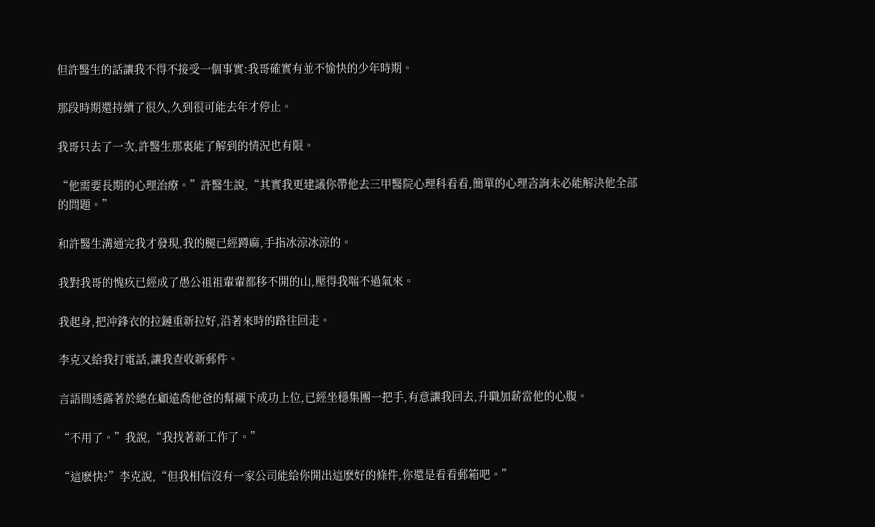但許醫生的話讓我不得不接受一個事實:我哥確實有並不愉快的少年時期。

那段時期還持續了很久,久到很可能去年才停止。

我哥只去了一次,許醫生那裏能了解到的情況也有限。

“他需要長期的心理治療。”許醫生說,“其實我更建議你帶他去三甲醫院心理科看看,簡單的心理咨詢未必能解決他全部的問題。”

和許醫生溝通完我才發現,我的腿已經蹲麻,手指冰涼冰涼的。

我對我哥的愧疚已經成了愚公祖祖輩輩都移不開的山,壓得我喘不過氣來。

我起身,把沖鋒衣的拉鏈重新拉好,沿著來時的路往回走。

李克又給我打電話,讓我查收新郵件。

言語間透露著於總在顧遠喬他爸的幫襯下成功上位,已經坐穩集團一把手,有意讓我回去,升職加薪當他的心腹。

“不用了。”我說,“我找著新工作了。”

“這麽快?”李克說,“但我相信沒有一家公司能給你開出這麽好的條件,你還是看看郵箱吧。”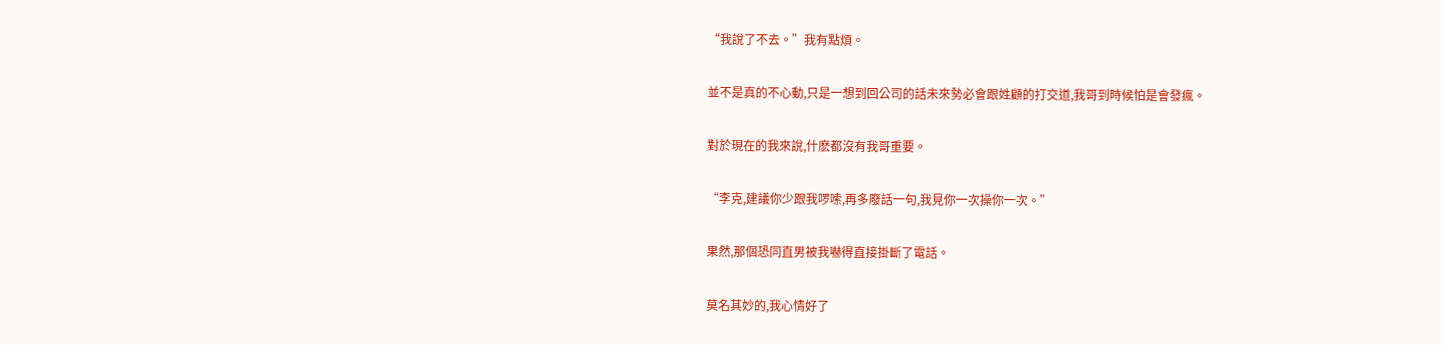“我說了不去。”我有點煩。

並不是真的不心動,只是一想到回公司的話未來勢必會跟姓顧的打交道,我哥到時候怕是會發瘋。

對於現在的我來說,什麽都沒有我哥重要。

“李克,建議你少跟我啰嗦,再多廢話一句,我見你一次操你一次。”

果然,那個恐同直男被我嚇得直接掛斷了電話。

莫名其妙的,我心情好了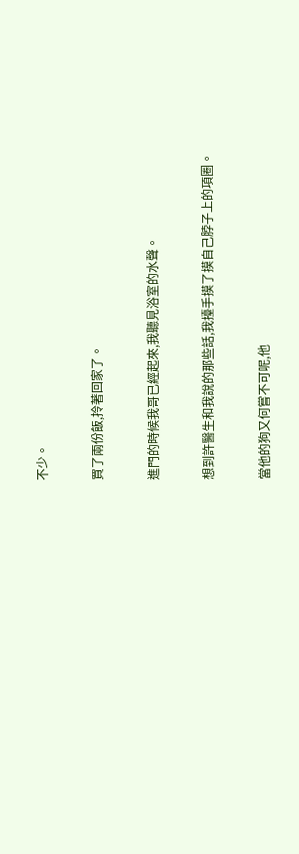不少。

買了兩份飯,拎著回家了。

進門的時候我哥已經起來,我聽見浴室的水聲。

想到許醫生和我說的那些話,我擡手摸了摸自己脖子上的項圈。

當他的狗又何嘗不可呢,他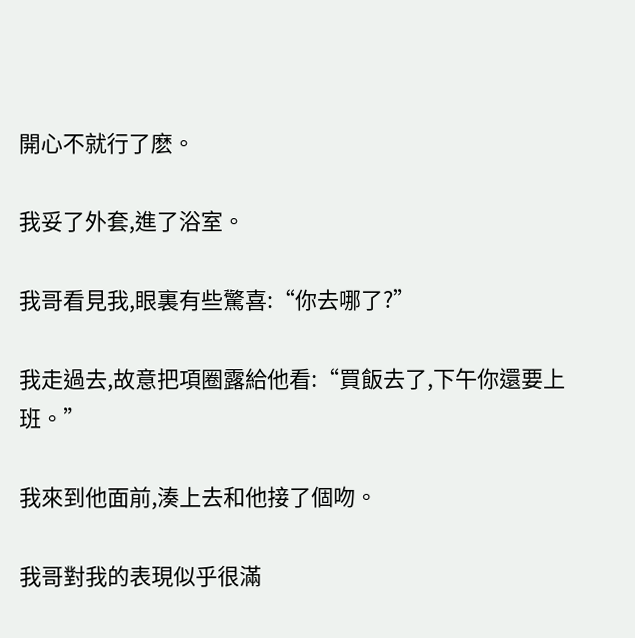開心不就行了麽。

我妥了外套,進了浴室。

我哥看見我,眼裏有些驚喜:“你去哪了?”

我走過去,故意把項圈露給他看:“買飯去了,下午你還要上班。”

我來到他面前,湊上去和他接了個吻。

我哥對我的表現似乎很滿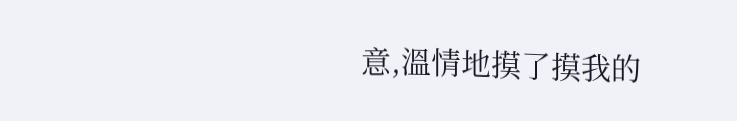意,溫情地摸了摸我的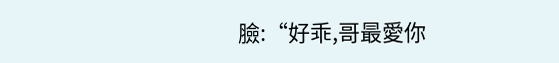臉:“好乖,哥最愛你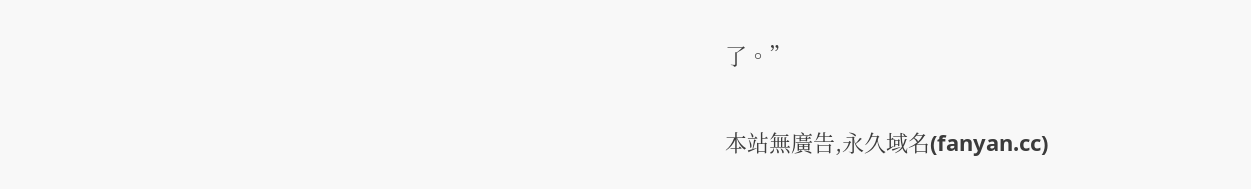了。”

本站無廣告,永久域名(fanyan.cc)